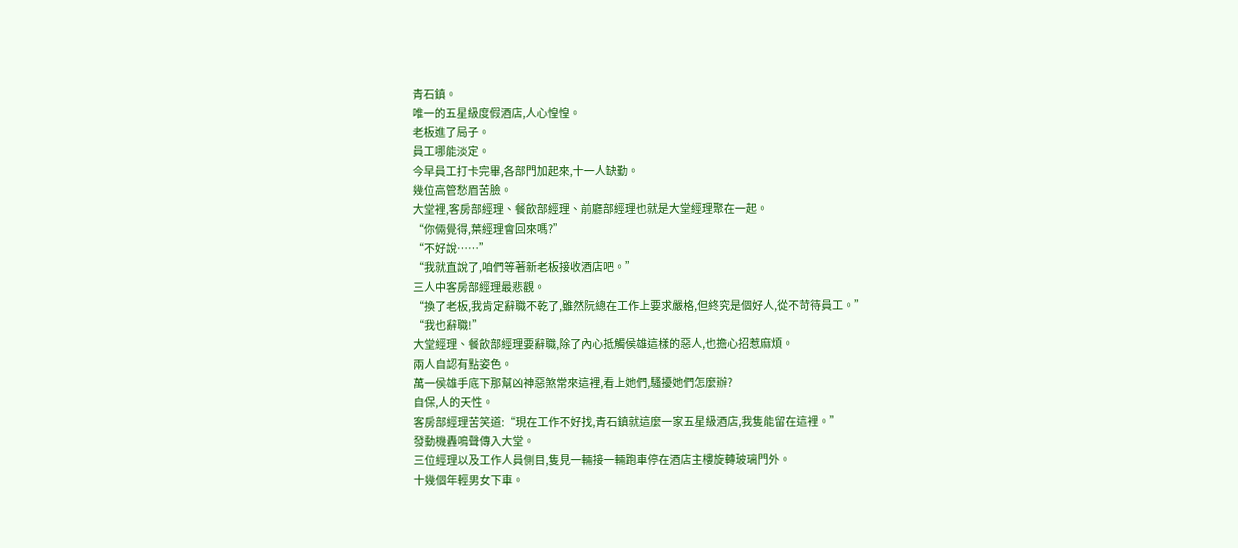青石鎮。
唯一的五星級度假酒店,人心惶惶。
老板進了局子。
員工哪能淡定。
今早員工打卡完畢,各部門加起來,十一人缺勤。
幾位高管愁眉苦臉。
大堂裡,客房部經理、餐飲部經理、前廳部經理也就是大堂經理聚在一起。
“你倆覺得,葉經理會回來嗎?”
“不好說……”
“我就直說了,咱們等著新老板接收酒店吧。”
三人中客房部經理最悲觀。
“換了老板,我肯定辭職不乾了,雖然阮總在工作上要求嚴格,但終究是個好人,從不苛待員工。”
“我也辭職!”
大堂經理、餐飲部經理要辭職,除了內心抵觸侯雄這樣的惡人,也擔心招惹麻煩。
兩人自認有點姿色。
萬一侯雄手底下那幫凶神惡煞常來這裡,看上她們,騷擾她們怎麼辦?
自保,人的天性。
客房部經理苦笑道:“現在工作不好找,青石鎮就這麼一家五星級酒店,我隻能留在這裡。”
發動機轟鳴聲傳入大堂。
三位經理以及工作人員側目,隻見一輛接一輛跑車停在酒店主樓旋轉玻璃門外。
十幾個年輕男女下車。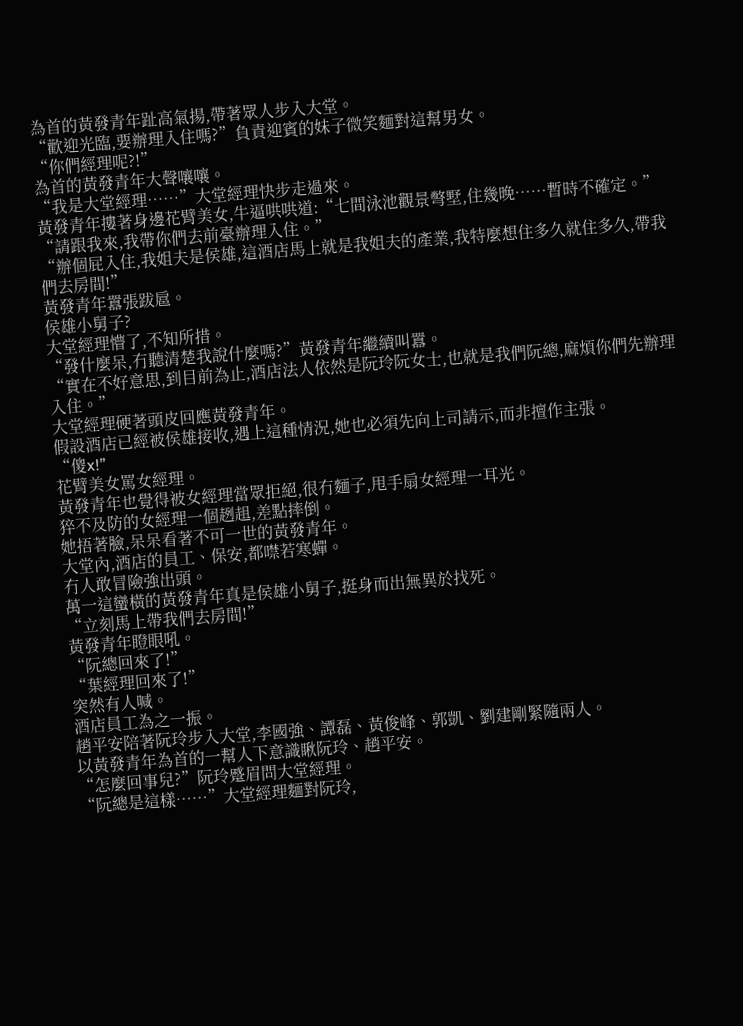為首的黃發青年趾高氣揚,帶著眾人步入大堂。
“歡迎光臨,要辦理入住嗎?”負責迎賓的妹子微笑麵對這幫男女。
“你們經理呢?!”
為首的黃發青年大聲嚷嚷。
“我是大堂經理……”大堂經理快步走過來。
黃發青年摟著身邊花臂美女,牛逼哄哄道:“七間泳池觀景彆墅,住幾晚……暫時不確定。”
“請跟我來,我帶你們去前臺辦理入住。”
“辦個屁入住,我姐夫是侯雄,這酒店馬上就是我姐夫的產業,我特麼想住多久就住多久,帶我們去房間!”
黃發青年囂張跋扈。
侯雄小舅子?
大堂經理懵了,不知所措。
“發什麼呆,冇聽清楚我說什麼嗎?”黃發青年繼續叫囂。
“實在不好意思,到目前為止,酒店法人依然是阮玲阮女士,也就是我們阮總,麻煩你們先辦理入住。”
大堂經理硬著頭皮回應黃發青年。
假設酒店已經被侯雄接收,遇上這種情況,她也必須先向上司請示,而非擅作主張。
“傻x!”
花臂美女罵女經理。
黃發青年也覺得被女經理當眾拒絕,很冇麵子,甩手扇女經理一耳光。
猝不及防的女經理一個趔趄,差點摔倒。
她捂著臉,呆呆看著不可一世的黃發青年。
大堂內,酒店的員工、保安,都噤若寒蟬。
冇人敢冒險強出頭。
萬一這蠻橫的黃發青年真是侯雄小舅子,挺身而出無異於找死。
“立刻馬上帶我們去房間!”
黃發青年瞪眼吼。
“阮總回來了!”
“葉經理回來了!”
突然有人喊。
酒店員工為之一振。
趙平安陪著阮玲步入大堂,李國強、譚磊、黃俊峰、郭凱、劉建剛緊隨兩人。
以黃發青年為首的一幫人下意識瞅阮玲、趙平安。
“怎麼回事兒?”阮玲蹙眉問大堂經理。
“阮總是這樣……”大堂經理麵對阮玲,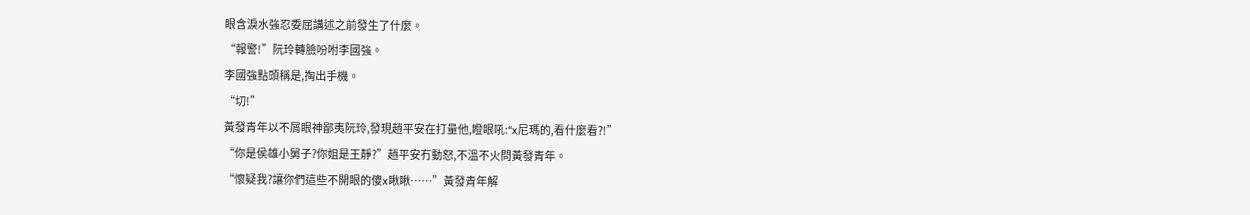眼含淚水強忍委屈講述之前發生了什麼。
“報警!”阮玲轉臉吩咐李國強。
李國強點頭稱是,掏出手機。
“切!”
黃發青年以不屑眼神鄙夷阮玲,發現趙平安在打量他,瞪眼吼:“x尼瑪的,看什麼看?!”
“你是侯雄小舅子?你姐是王靜?”趙平安冇動怒,不溫不火問黃發青年。
“懷疑我?讓你們這些不開眼的傻x瞅瞅……”黃發青年解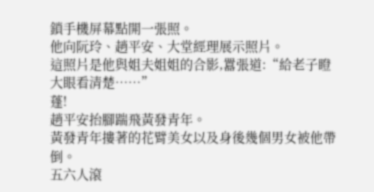鎖手機屏幕點開一張照。
他向阮玲、趙平安、大堂經理展示照片。
這照片是他與姐夫姐姐的合影,囂張道:“給老子瞪大眼看清楚……”
蓬!
趙平安抬腳踹飛黃發青年。
黃發青年摟著的花臂美女以及身後幾個男女被他帶倒。
五六人滾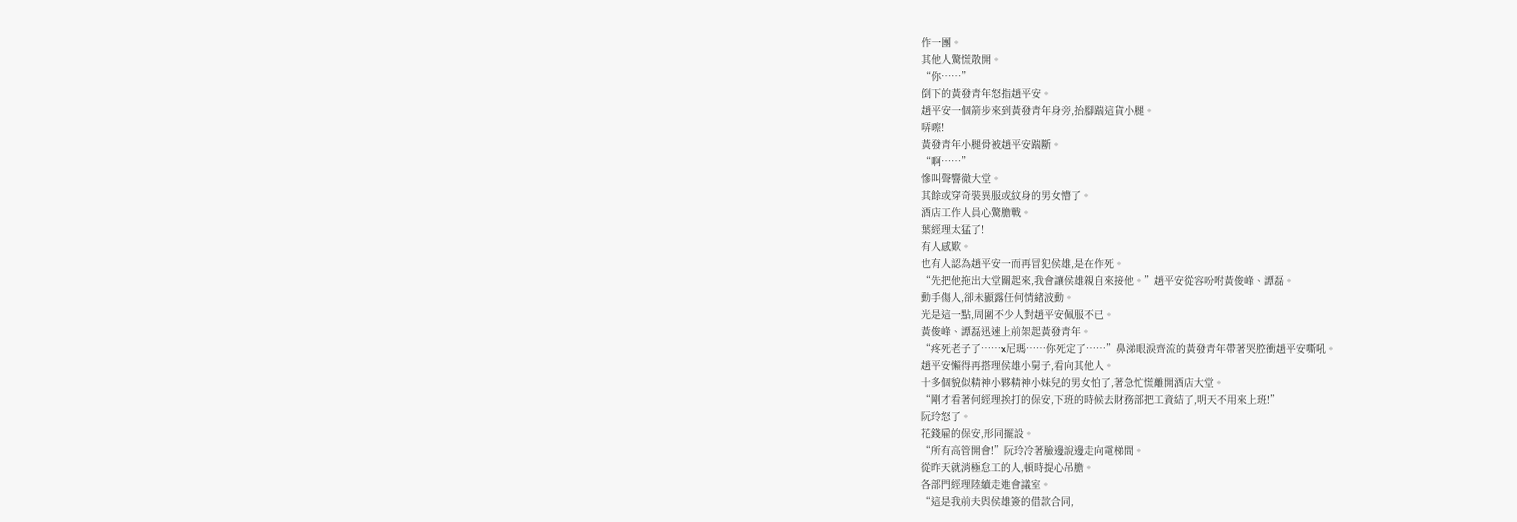作一團。
其他人驚慌散開。
“你……”
倒下的黃發青年怒指趙平安。
趙平安一個箭步來到黃發青年身旁,抬腳踹這貨小腿。
哢嚓!
黃發青年小腿骨被趙平安踹斷。
“啊……”
慘叫聲響徹大堂。
其餘或穿奇裝異服或紋身的男女懵了。
酒店工作人員心驚膽戰。
葉經理太猛了!
有人感歎。
也有人認為趙平安一而再冒犯侯雄,是在作死。
“先把他拖出大堂關起來,我會讓侯雄親自來接他。”趙平安從容吩咐黃俊峰、譚磊。
動手傷人,卻未顯露任何情緒波動。
光是這一點,周圍不少人對趙平安佩服不已。
黃俊峰、譚磊迅速上前架起黃發青年。
“疼死老子了……x尼瑪……你死定了……”鼻涕眼淚齊流的黃發青年帶著哭腔衝趙平安嘶吼。
趙平安懶得再搭理侯雄小舅子,看向其他人。
十多個貌似精神小夥精神小妹兒的男女怕了,著急忙慌離開酒店大堂。
“剛才看著何經理挨打的保安,下班的時候去財務部把工資結了,明天不用來上班!”
阮玲怒了。
花錢雇的保安,形同擺設。
“所有高管開會!”阮玲冷著臉邊說邊走向電梯間。
從昨天就消極怠工的人,頓時提心吊膽。
各部門經理陸續走進會議室。
“這是我前夫與侯雄簽的借款合同,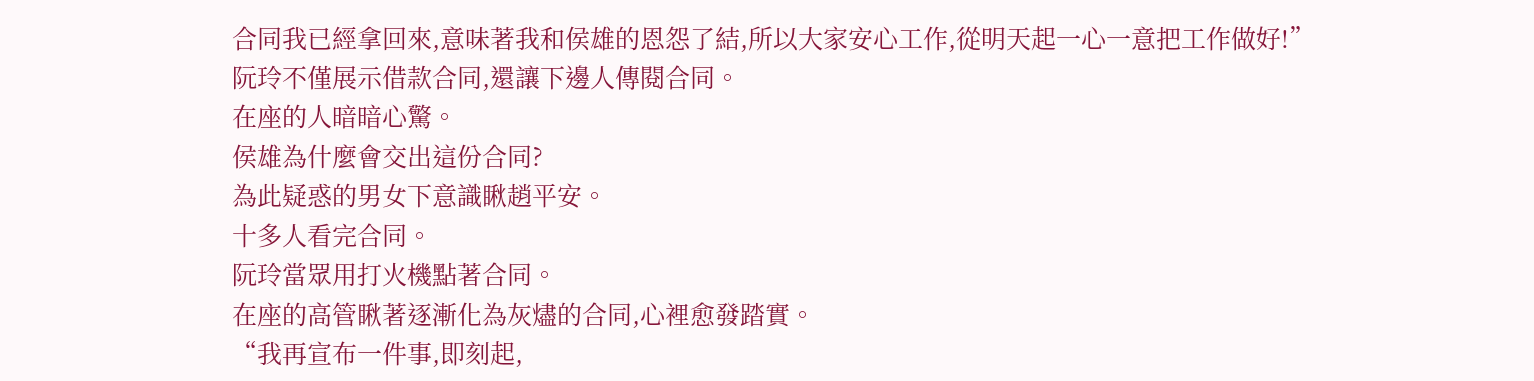合同我已經拿回來,意味著我和侯雄的恩怨了結,所以大家安心工作,從明天起一心一意把工作做好!”
阮玲不僅展示借款合同,還讓下邊人傳閱合同。
在座的人暗暗心驚。
侯雄為什麼會交出這份合同?
為此疑惑的男女下意識瞅趙平安。
十多人看完合同。
阮玲當眾用打火機點著合同。
在座的高管瞅著逐漸化為灰燼的合同,心裡愈發踏實。
“我再宣布一件事,即刻起,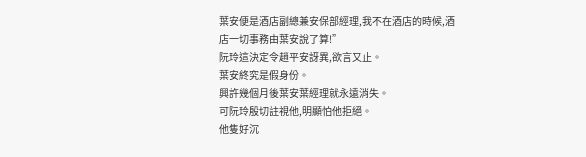葉安便是酒店副總兼安保部經理,我不在酒店的時候,酒店一切事務由葉安說了算!”
阮玲這決定令趙平安訝異,欲言又止。
葉安終究是假身份。
興許幾個月後葉安葉經理就永遠消失。
可阮玲殷切註視他,明顯怕他拒絕。
他隻好沉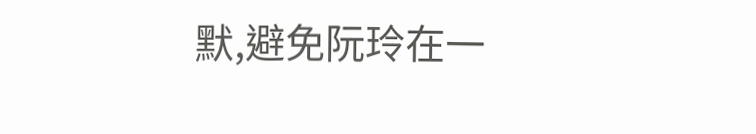默,避免阮玲在一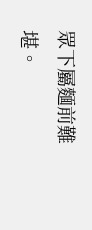眾下屬麵前難堪。